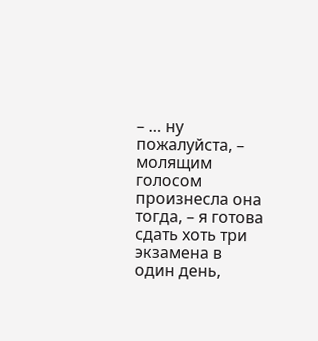– … ну пожалуйста, – молящим голосом произнесла она тогда, – я готова сдать хоть три экзамена в один день,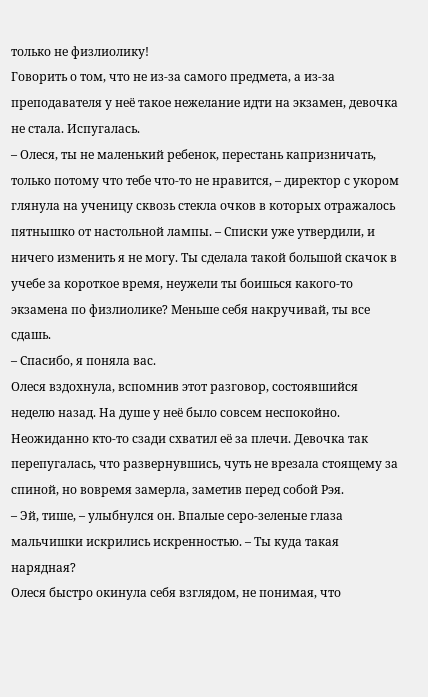только не физлиолику!
Говорить о том, что не из-за самого предмета, а из-за преподавателя у неё такое нежелание идти на экзамен, девочка не стала. Испугалась.
– Олеся, ты не маленький ребенок, перестань капризничать, только потому что тебе что-то не нравится, – директор с укором глянула на ученицу сквозь стекла очков в которых отражалось пятнышко от настольной лампы. – Списки уже утвердили, и ничего изменить я не могу. Ты сделала такой большой скачок в учебе за короткое время, неужели ты боишься какого-то экзамена по физлиолике? Меньше себя накручивай, ты все сдашь.
– Спасибо, я поняла вас.
Олеся вздохнула, вспомнив этот разговор, состоявшийся неделю назад. На душе у неё было совсем неспокойно.
Неожиданно кто-то сзади схватил её за плечи. Девочка так перепугалась, что развернувшись, чуть не врезала стоящему за спиной, но вовремя замерла, заметив перед собой Рэя.
– Эй, тише, – улыбнулся он. Впалые серо-зеленые глаза мальчишки искрились искренностью. – Ты куда такая нарядная?
Олеся быстро окинула себя взглядом, не понимая, что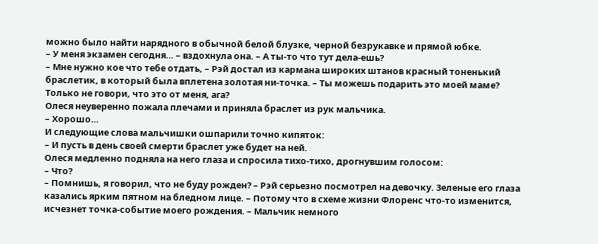можно было найти нарядного в обычной белой блузке, черной безрукавке и прямой юбке.
– У меня экзамен сегодня… – вздохнула она. – А ты-то что тут дела-ешь?
– Мне нужно кое что тебе отдать, – Рэй достал из кармана широких штанов красный тоненький браслетик, в который была вплетена золотая ни-точка. – Ты можешь подарить это моей маме? Только не говори, что это от меня, ага?
Олеся неуверенно пожала плечами и приняла браслет из рук мальчика.
– Хорошо…
И следующие слова мальчишки ошпарили точно кипяток:
– И пусть в день своей смерти браслет уже будет на ней.
Олеся медленно подняла на него глаза и спросила тихо-тихо, дрогнувшим голосом:
– Что?
– Помнишь, я говорил, что не буду рожден? – Рэй серьезно посмотрел на девочку. Зеленые его глаза казались ярким пятном на бледном лице. – Потому что в схеме жизни Флоренс что-то изменится, исчезнет точка-событие моего рождения. – Мальчик немного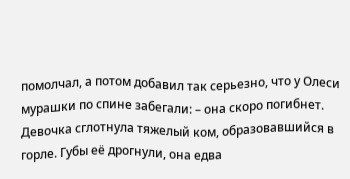помолчал, а потом добавил так серьезно, что у Олеси мурашки по спине забегали: – она скоро погибнет.
Девочка сглотнула тяжелый ком, образовавшийся в горле. Губы её дрогнули, она едва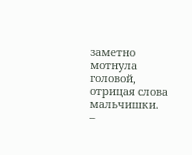заметно мотнула головой, отрицая слова мальчишки.
–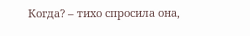Когда? – тихо спросила она,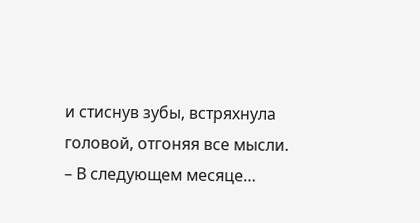и стиснув зубы, встряхнула головой, отгоняя все мысли.
– В следующем месяце…